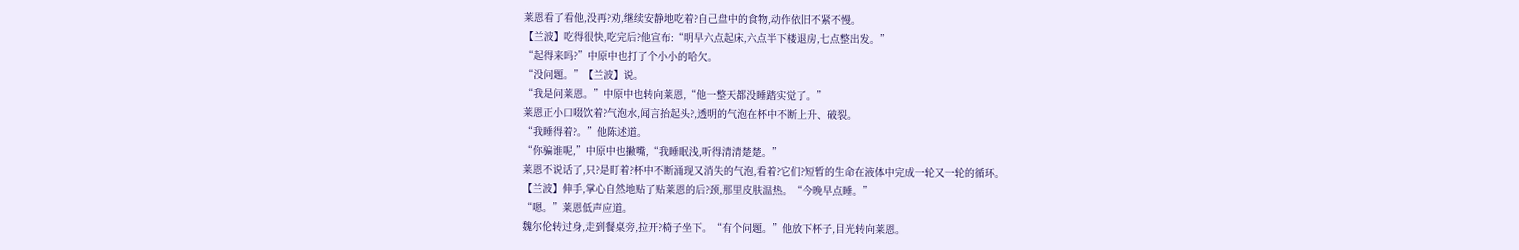莱恩看了看他,没再?劝,继续安静地吃着?自己盘中的食物,动作依旧不紧不慢。
【兰波】吃得很快,吃完后?他宣布:“明早六点起床,六点半下楼退房,七点整出发。”
“起得来吗?”中原中也打了个小小的哈欠。
“没问题。”【兰波】说。
“我是问莱恩。”中原中也转向莱恩,“他一整天都没睡踏实觉了。”
莱恩正小口啜饮着?气泡水,闻言抬起头?,透明的气泡在杯中不断上升、破裂。
“我睡得着?。”他陈述道。
“你骗谁呢,”中原中也撇嘴,“我睡眠浅,听得清清楚楚。”
莱恩不说话了,只?是盯着?杯中不断涌现又消失的气泡,看着?它们?短暂的生命在液体中完成一轮又一轮的循环。
【兰波】伸手,掌心自然地贴了贴莱恩的后?颈,那里皮肤温热。“今晚早点睡。”
“嗯。”莱恩低声应道。
魏尔伦转过身,走到餐桌旁,拉开?椅子坐下。“有个问题。”他放下杯子,目光转向莱恩。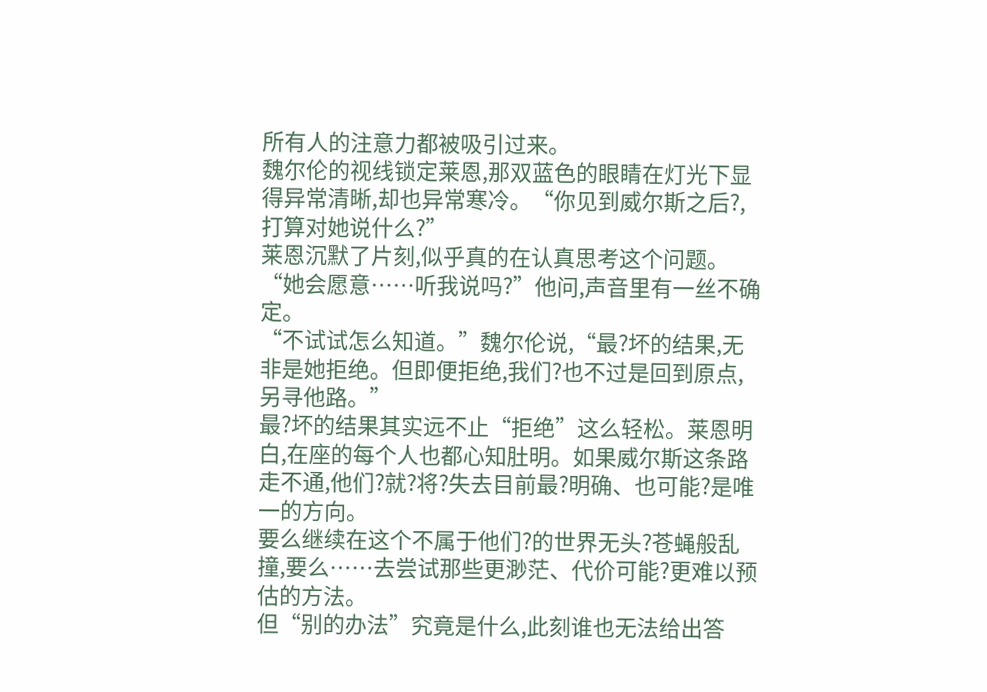所有人的注意力都被吸引过来。
魏尔伦的视线锁定莱恩,那双蓝色的眼睛在灯光下显得异常清晰,却也异常寒冷。“你见到威尔斯之后?,打算对她说什么?”
莱恩沉默了片刻,似乎真的在认真思考这个问题。
“她会愿意……听我说吗?”他问,声音里有一丝不确定。
“不试试怎么知道。”魏尔伦说,“最?坏的结果,无非是她拒绝。但即便拒绝,我们?也不过是回到原点,另寻他路。”
最?坏的结果其实远不止“拒绝”这么轻松。莱恩明白,在座的每个人也都心知肚明。如果威尔斯这条路走不通,他们?就?将?失去目前最?明确、也可能?是唯一的方向。
要么继续在这个不属于他们?的世界无头?苍蝇般乱撞,要么……去尝试那些更渺茫、代价可能?更难以预估的方法。
但“别的办法”究竟是什么,此刻谁也无法给出答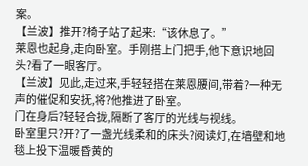案。
【兰波】推开?椅子站了起来:“该休息了。”
莱恩也起身,走向卧室。手刚搭上门把手,他下意识地回头?看了一眼客厅。
【兰波】见此,走过来,手轻轻搭在莱恩腰间,带着?一种无声的催促和安抚,将?他推进了卧室。
门在身后?轻轻合拢,隔断了客厅的光线与视线。
卧室里只?开?了一盏光线柔和的床头?阅读灯,在墙壁和地毯上投下温暖昏黄的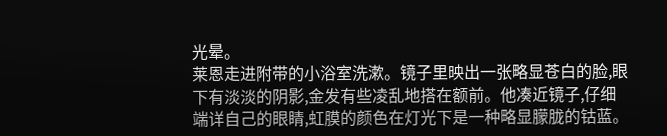光晕。
莱恩走进附带的小浴室洗漱。镜子里映出一张略显苍白的脸,眼下有淡淡的阴影,金发有些凌乱地搭在额前。他凑近镜子,仔细端详自己的眼睛,虹膜的颜色在灯光下是一种略显朦胧的钴蓝。